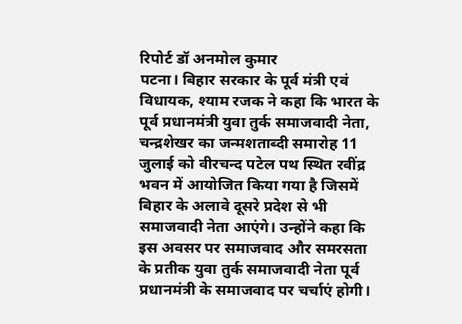रिपोर्ट डॉ अनमोल कुमार
पटना। बिहार सरकार के पूर्व मंत्री एवं विधायक, श्याम रजक ने कहा कि भारत के पूर्व प्रधानमंत्री युवा तुर्क समाजवादी नेता, चन्द्रशेखर का जन्मशताब्दी समारोह 11 जुलाई को वीरचन्द पटेल पथ स्थित रवींद्र भवन में आयोजित किया गया है जिसमें बिहार के अलावे दूसरे प्रदेश से भी समाजवादी नेता आएंगे। उन्होंने कहा कि इस अवसर पर समाजवाद और समरसता के प्रतीक युवा तुर्क समाजवादी नेता पूर्व प्रधानमंत्री के समाजवाद पर चर्चाएं होगी।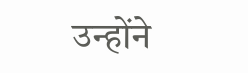उन्होंने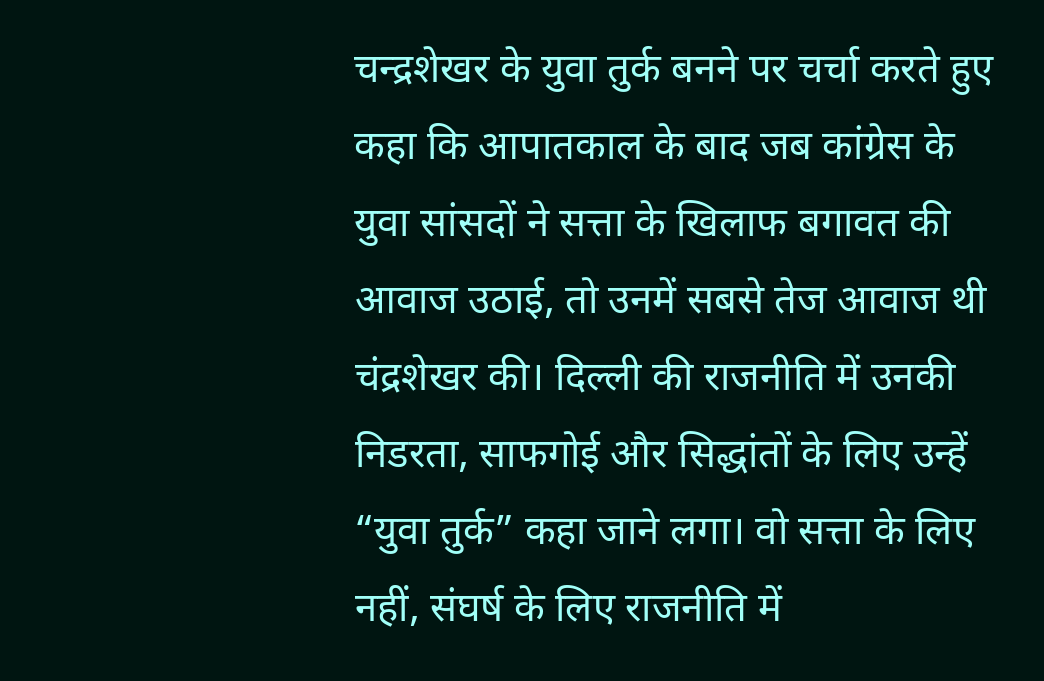चन्द्रशेखर के युवा तुर्क बनने पर चर्चा करते हुए कहा कि आपातकाल के बाद जब कांग्रेस के युवा सांसदों ने सत्ता के खिलाफ बगावत की आवाज उठाई, तो उनमें सबसे तेज आवाज थी चंद्रशेखर की। दिल्ली की राजनीति में उनकी निडरता, साफगोई और सिद्धांतों के लिए उन्हें “युवा तुर्क” कहा जाने लगा। वो सत्ता के लिए नहीं, संघर्ष के लिए राजनीति में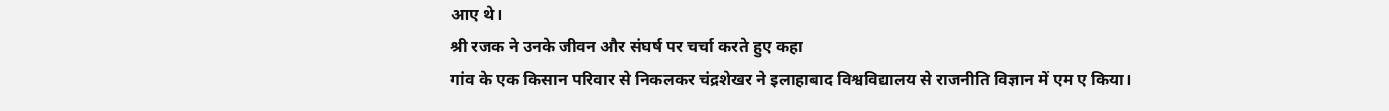आए थे।
श्री रजक ने उनके जीवन और संघर्ष पर चर्चा करते हुए कहा
गांव के एक किसान परिवार से निकलकर चंद्रशेखर ने इलाहाबाद विश्वविद्यालय से राजनीति विज्ञान में एम ए किया।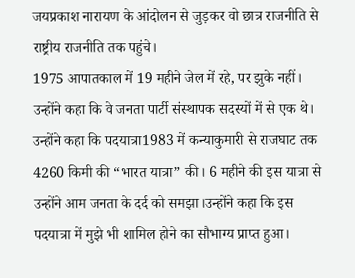जयप्रकाश नारायण के आंदोलन से जुड़कर वो छात्र राजनीति से राष्ट्रीय राजनीति तक पहुंचे।
1975 आपातकाल में 19 महीने जेल में रहे, पर झुके नहीं।
उन्होंने कहा कि वे जनता पार्टी संस्थापक सदस्यों में से एक थे।
उन्होंने कहा कि पदयात्रा1983 में कन्याकुमारी से राजघाट तक 4260 किमी की “भारत यात्रा” की। 6 महीने की इस यात्रा से उन्होंने आम जनता के दर्द को समझा।उन्होंने कहा कि इस पदयात्रा में मुझे भी शामिल होने का सौभाग्य प्राप्त हुआ।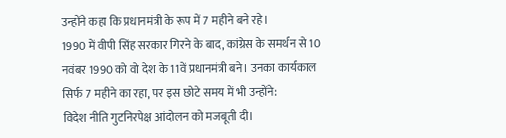उन्होंने कहा कि प्रधानमंत्री के रूप में 7 महीने बने रहे।
1990 में वीपी सिंह सरकार गिरने के बाद, कांग्रेस के समर्थन से 10 नवंबर 1990 को वो देश के 11वें प्रधानमंत्री बने। उनका कार्यकाल सिर्फ 7 महीने का रहा, पर इस छोटे समय में भी उन्होंने:
विदेश नीति गुटनिरपेक्ष आंदोलन को मजबूती दी।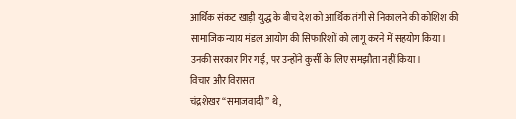आर्थिक संकट खाड़ी युद्ध के बीच देश को आर्थिक तंगी से निकालने की कोशिश की
सामाजिक न्याय मंडल आयोग की सिफारिशों को लागू करने में सहयोग किया।
उनकी सरकार गिर गई, पर उन्होंने कुर्सी के लिए समझौता नहीं किया।
विचार और विरासत
चंद्रशेखर “समाजवादी” थे,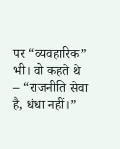पर “व्यवहारिक” भी। वो कहते थे – “राजनीति सेवा है, धंधा नहीं।”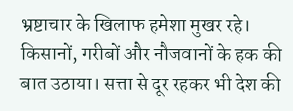भ्रष्टाचार के खिलाफ हमेशा मुखर रहे। किसानों, गरीबों और नौजवानों के हक की बात उठाया। सत्ता से दूर रहकर भी देश की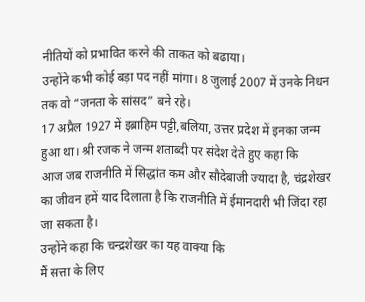नीतियों को प्रभावित करने की ताकत को बढाया।
उन्होंने कभी कोई बड़ा पद नहीं मांगा। 8 जुलाई 2007 में उनके निधन तक वो “जनता के सांसद” बने रहे।
17 अप्रैल 1927 में इब्राहिम पट्टी,बलिया, उत्तर प्रदेश में इनका जन्म हुआ था। श्री रजक ने जन्म शताब्दी पर संदेश देते हुए कहा कि
आज जब राजनीति में सिद्धांत कम और सौदेबाजी ज्यादा है, चंद्रशेखर का जीवन हमें याद दिलाता है कि राजनीति में ईमानदारी भी जिंदा रहा जा सकता है।
उन्होंने कहा कि चन्द्रशेखर का यह वाक्या कि
मैं सत्ता के लिए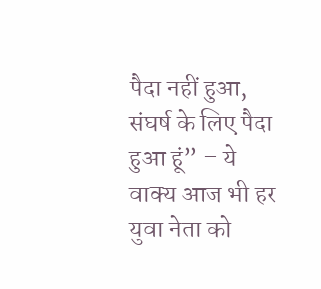पैदा नहीं हुआ, संघर्ष के लिए पैदा हुआ हूं” – ये वाक्य आज भी हर युवा नेता को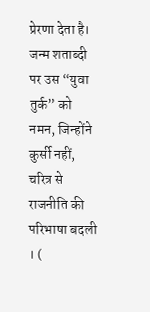प्रेरणा देता है।
जन्म शताब्दी पर उस “युवा तुर्क” को नमन, जिन्होंने कुर्सी नहीं, चरित्र से राजनीति की परिभाषा बदली । (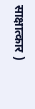साक्षात्कार )